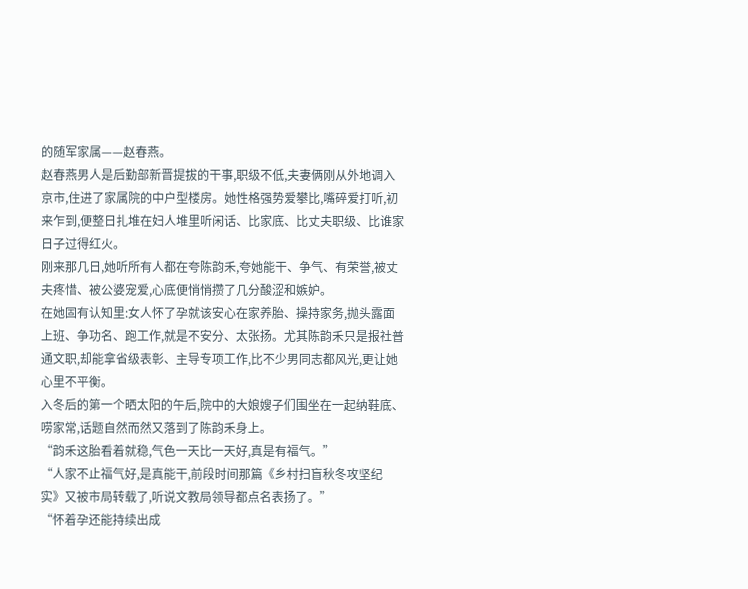的随军家属——赵春燕。
赵春燕男人是后勤部新晋提拔的干事,职级不低,夫妻俩刚从外地调入京市,住进了家属院的中户型楼房。她性格强势爱攀比,嘴碎爱打听,初来乍到,便整日扎堆在妇人堆里听闲话、比家底、比丈夫职级、比谁家日子过得红火。
刚来那几日,她听所有人都在夸陈韵禾,夸她能干、争气、有荣誉,被丈夫疼惜、被公婆宠爱,心底便悄悄攒了几分酸涩和嫉妒。
在她固有认知里:女人怀了孕就该安心在家养胎、操持家务,抛头露面上班、争功名、跑工作,就是不安分、太张扬。尤其陈韵禾只是报社普通文职,却能拿省级表彰、主导专项工作,比不少男同志都风光,更让她心里不平衡。
入冬后的第一个晒太阳的午后,院中的大娘嫂子们围坐在一起纳鞋底、唠家常,话题自然而然又落到了陈韵禾身上。
“韵禾这胎看着就稳,气色一天比一天好,真是有福气。”
“人家不止福气好,是真能干,前段时间那篇《乡村扫盲秋冬攻坚纪实》又被市局转载了,听说文教局领导都点名表扬了。”
“怀着孕还能持续出成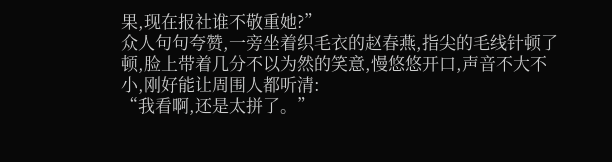果,现在报社谁不敬重她?”
众人句句夸赞,一旁坐着织毛衣的赵春燕,指尖的毛线针顿了顿,脸上带着几分不以为然的笑意,慢悠悠开口,声音不大不小,刚好能让周围人都听清:
“我看啊,还是太拼了。”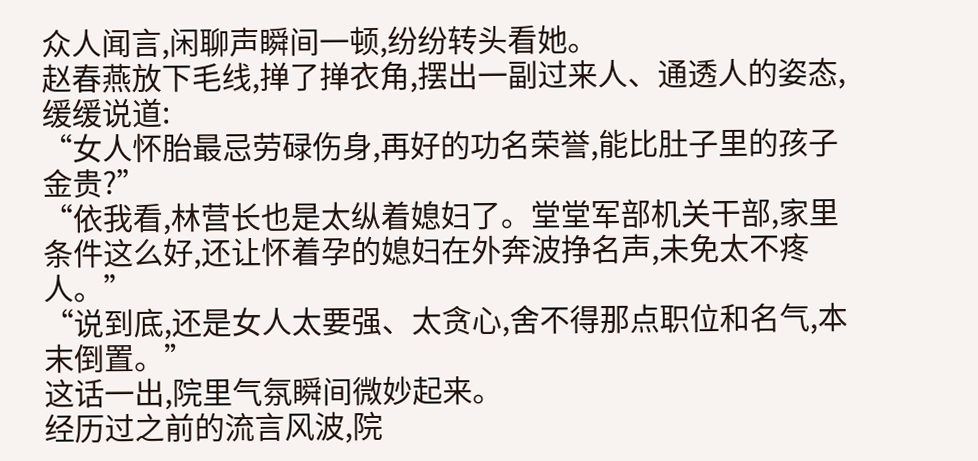众人闻言,闲聊声瞬间一顿,纷纷转头看她。
赵春燕放下毛线,掸了掸衣角,摆出一副过来人、通透人的姿态,缓缓说道:
“女人怀胎最忌劳碌伤身,再好的功名荣誉,能比肚子里的孩子金贵?”
“依我看,林营长也是太纵着媳妇了。堂堂军部机关干部,家里条件这么好,还让怀着孕的媳妇在外奔波挣名声,未免太不疼人。”
“说到底,还是女人太要强、太贪心,舍不得那点职位和名气,本末倒置。”
这话一出,院里气氛瞬间微妙起来。
经历过之前的流言风波,院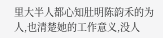里大半人都心知肚明陈韵禾的为人,也清楚她的工作意义,没人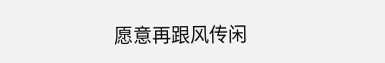愿意再跟风传闲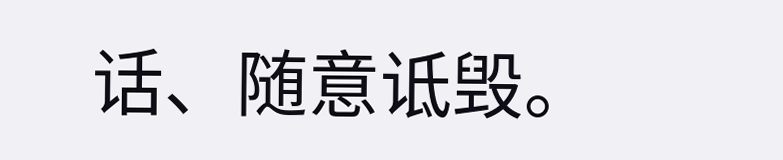话、随意诋毁。